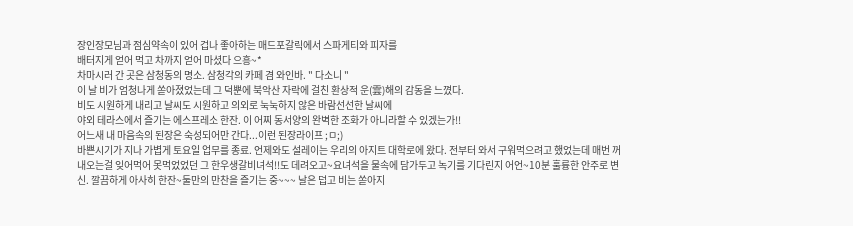장인장모님과 점심약속이 있어 겁나 좋아하는 매드포갈릭에서 스파게티와 피자를
배터지게 얻어 먹고 차까지 얻어 마셨다 으흥~*
차마시러 간 곳은 삼청동의 명소. 삼청각의 카페 겸 와인바. " 다소니 "
이 날 비가 엄청나게 쏟아졌었는데 그 덕뿐에 북악산 자락에 걸친 환상적 운(雲)해의 감동을 느꼈다.
비도 시원하게 내리고 날씨도 시원하고 의외로 눅눅하지 않은 바람선선한 날씨에
야외 테라스에서 즐기는 에스프레소 한잔. 이 어찌 동서양의 완벽한 조화가 아니라할 수 있겠는가!!
어느새 내 마음속의 된장은 숙성되어만 간다...이런 된장라이프 ;ㅁ;)
바쁜시기가 지나 가볍게 토요일 업무를 종료. 언제와도 설레이는 우리의 아지트 대학로에 왔다. 전부터 와서 구워먹으려고 했었는데 매번 꺼내오는걸 잊어먹어 못먹었었던 그 한우생갈비녀석!!도 데려오고~요녀석을 물속에 담가두고 녹기를 기다린지 어언~10분 훌륭한 안주로 변신. 깔끔하게 아사히 한잔~둘만의 만찬을 즐기는 중~~~ 날은 덥고 비는 쏟아지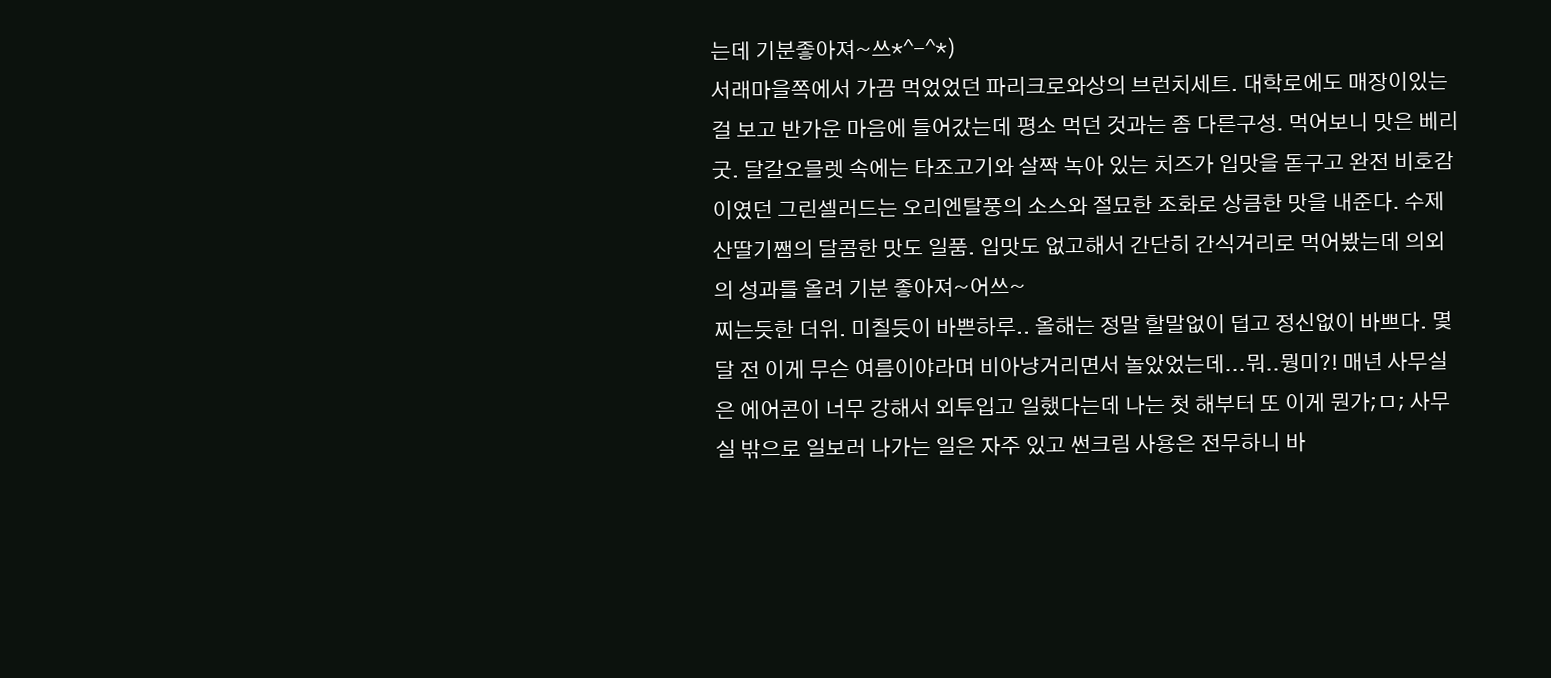는데 기분좋아져~쓰*^-^*)
서래마을쪽에서 가끔 먹었었던 파리크로와상의 브런치세트. 대학로에도 매장이있는 걸 보고 반가운 마음에 들어갔는데 평소 먹던 것과는 좀 다른구성. 먹어보니 맛은 베리 굿. 달갈오믈렛 속에는 타조고기와 살짝 녹아 있는 치즈가 입맛을 돋구고 완전 비호감이였던 그린셀러드는 오리엔탈풍의 소스와 절묘한 조화로 상큼한 맛을 내준다. 수제 산딸기쨈의 달콤한 맛도 일품. 입맛도 없고해서 간단히 간식거리로 먹어봤는데 의외의 성과를 올려 기분 좋아져~어쓰~
찌는듯한 더위. 미칠듯이 바쁜하루.. 올해는 정말 할말없이 덥고 정신없이 바쁘다. 몇달 전 이게 무슨 여름이야라며 비아냥거리면서 놀았었는데...뭐..뭥미?! 매년 사무실은 에어콘이 너무 강해서 외투입고 일했다는데 나는 첫 해부터 또 이게 뭔가;ㅁ; 사무실 밖으로 일보러 나가는 일은 자주 있고 썬크림 사용은 전무하니 바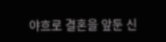야흐로 결혼을 앞둔 신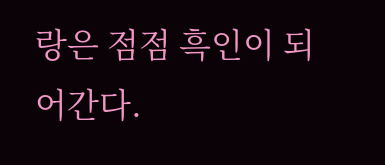랑은 점점 흑인이 되어간다.